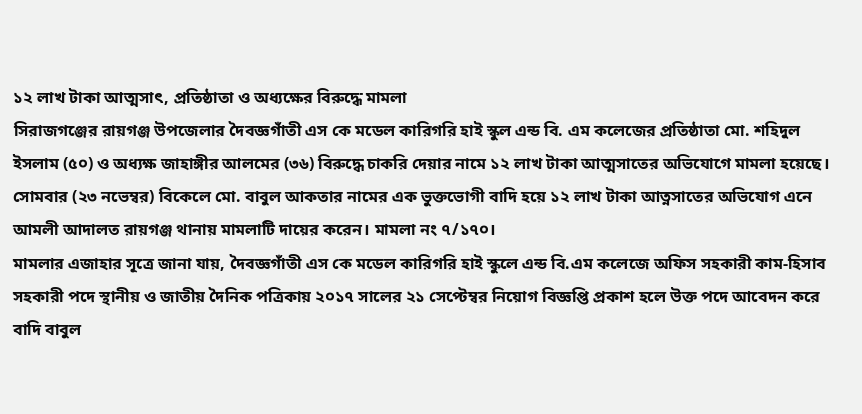১২ লাখ টাকা আত্মসাৎ, প্রতিষ্ঠাতা ও অধ্যক্ষের বিরুদ্ধে মামলা
সিরাজগঞ্জের রায়গঞ্জ উপজেলার দৈবজ্ঞগাঁতী এস কে মডেল কারিগরি হাই স্কুল এন্ড বি. এম কলেজের প্রতিষ্ঠাতা মো. শহিদুল ইসলাম (৫০) ও অধ্যক্ষ জাহাঙ্গীর আলমের (৩৬) বিরুদ্ধে চাকরি দেয়ার নামে ১২ লাখ টাকা আত্মসাতের অভিযোগে মামলা হয়েছে।
সোমবার (২৩ নভেম্বর) বিকেলে মো. বাবুল আকতার নামের এক ভুক্তভোগী বাদি হয়ে ১২ লাখ টাকা আত্নসাতের অভিযোগ এনে আমলী আদালত রায়গঞ্জ থানায় মামলাটি দায়ের করেন। মামলা নং ৭/১৭০।
মামলার এজাহার সূত্রে জানা যায়, দৈবজ্ঞগাঁতী এস কে মডেল কারিগরি হাই স্কুলে এন্ড বি.এম কলেজে অফিস সহকারী কাম-হিসাব সহকারী পদে স্থানীয় ও জাতীয় দৈনিক পত্রিকায় ২০১৭ সালের ২১ সেপ্টেম্বর নিয়োগ বিজ্ঞপ্তি প্রকাশ হলে উক্ত পদে আবেদন করে বাদি বাবুল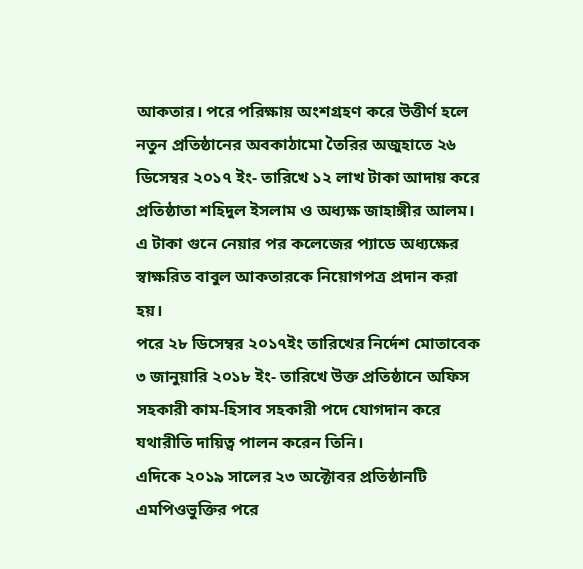আকতার। পরে পরিক্ষায় অংশগ্রহণ করে উত্তীর্ণ হলে নতুন প্রতিষ্ঠানের অবকাঠামো তৈরির অজুহাতে ২৬ ডিসেম্বর ২০১৭ ইং- তারিখে ১২ লাখ টাকা আদায় করে প্রতিষ্ঠাতা শহিদুল ইসলাম ও অধ্যক্ষ জাহাঙ্গীর আলম। এ টাকা গুনে নেয়ার পর কলেজের প্যাডে অধ্যক্ষের স্বাক্ষরিত বাবুল আকতারকে নিয়োগপত্র প্রদান করা হয়।
পরে ২৮ ডিসেম্বর ২০১৭ইং তারিখের নির্দেশ মোতাবেক ৩ জানুয়ারি ২০১৮ ইং- তারিখে উক্ত প্রতিষ্ঠানে অফিস সহকারী কাম-হিসাব সহকারী পদে যোগদান করে যথারীতি দায়িত্ব পালন করেন তিনি।
এদিকে ২০১৯ সালের ২৩ অক্টোবর প্রতিষ্ঠানটি এমপিওভুক্তির পরে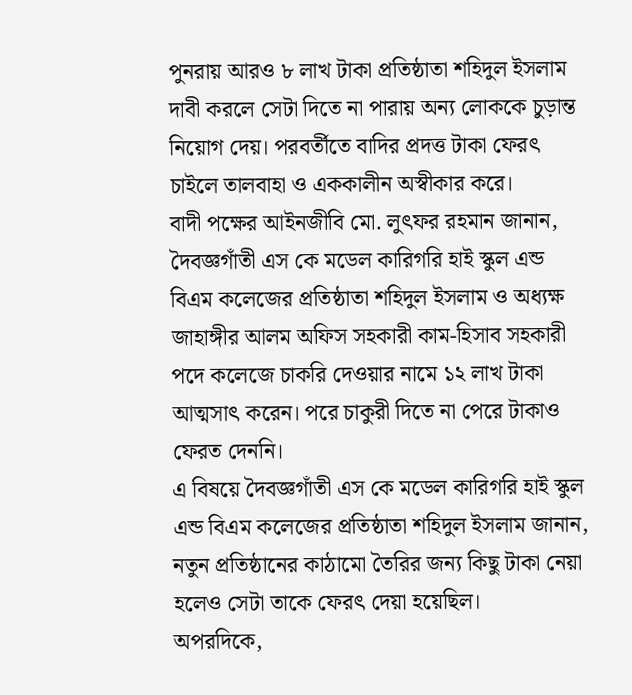পুনরায় আরও ৮ লাখ টাকা প্রতিষ্ঠাতা শহিদুল ইসলাম দাবী করলে সেটা দিতে না পারায় অন্য লোককে চুড়ান্ত নিয়োগ দেয়। পরবর্তীতে বাদির প্রদত্ত টাকা ফেরৎ চাইলে তালবাহা ও এককালীন অস্বীকার করে।
বাদী পক্ষের আইনজীবি মো. লুৎফর রহমান জানান, দৈবজ্ঞগাঁতী এস কে মডেল কারিগরি হাই স্কুল এন্ড বিএম কলেজের প্রতিষ্ঠাতা শহিদুল ইসলাম ও অধ্যক্ষ জাহাঙ্গীর আলম অফিস সহকারী কাম-হিসাব সহকারী পদে কলেজে চাকরি দেওয়ার নামে ১২ লাখ টাকা আত্মসাৎ করেন। পরে চাকুরী দিতে না পেরে টাকাও ফেরত দেননি।
এ বিষয়ে দৈবজ্ঞগাঁতী এস কে মডেল কারিগরি হাই স্কুল এন্ড বিএম কলেজের প্রতিষ্ঠাতা শহিদুল ইসলাম জানান, নতুন প্রতিষ্ঠানের কাঠামো তৈরির জন্য কিছু টাকা নেয়া হলেও সেটা তাকে ফেরৎ দেয়া হয়েছিল।
অপরদিকে,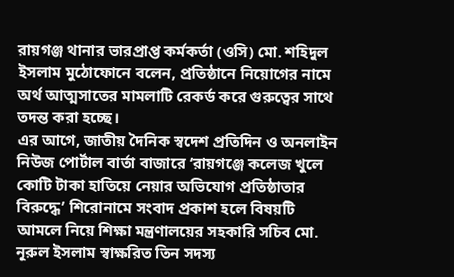রায়গঞ্জ থানার ভারপ্রাপ্ত কর্মকর্তা (ওসি) মো. শহিদুল ইসলাম মুঠোফোনে বলেন, প্রতিষ্ঠানে নিয়োগের নামে অর্থ আত্মসাতের মামলাটি রেকর্ড করে গুরুত্বের সাথে তদন্ত করা হচ্ছে।
এর আগে, জাতীয় দৈনিক স্বদেশ প্রতিদিন ও অনলাইন নিউজ পোর্টাল বার্তা বাজারে ‘রায়গঞ্জে কলেজ খুলে কোটি টাকা হাতিয়ে নেয়ার অভিযোগ প্রতিষ্ঠাতার বিরুদ্ধে’ শিরোনামে সংবাদ প্রকাশ হলে বিষয়টি আমলে নিয়ে শিক্ষা মন্ত্রণালয়ের সহকারি সচিব মো. নূরুল ইসলাম স্বাক্ষরিত তিন সদস্য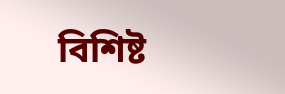বিশিষ্ট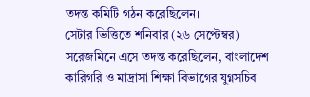তদন্ত কমিটি গঠন করেছিলেন।
সেটার ভিত্তিতে শনিবার (২৬ সেপ্টেম্বর) সরেজমিনে এসে তদন্ত করেছিলেন, বাংলাদেশ কারিগরি ও মাদ্রাসা শিক্ষা বিভাগের যুগ্নসচিব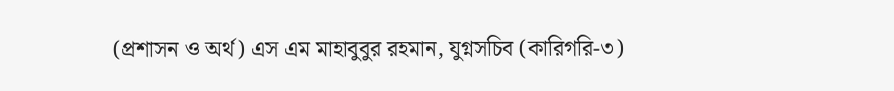(প্রশাসন ও অর্থ) এস এম মাহাবুবুর রহমান, যুগ্নসচিব (কারিগরি-৩)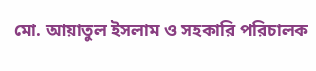মো. আয়াতুল ইসলাম ও সহকারি পরিচালক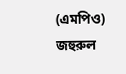(এমপিও) জহুরুল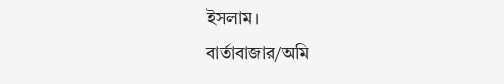ইসলাম।
বার্তাবাজার/অমি